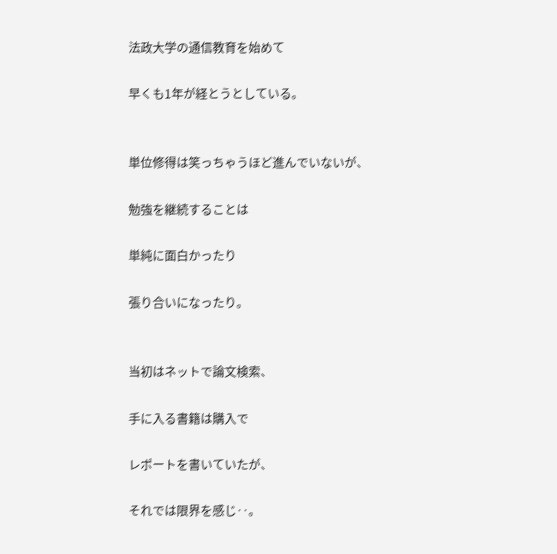法政大学の通信教育を始めて

早くも1年が経とうとしている。


単位修得は笑っちゃうほど進んでいないが、

勉強を継続することは

単純に面白かったり

張り合いになったり。


当初はネットで論文検索、

手に入る書籍は購入で

レポートを書いていたが、

それでは限界を感じ‥。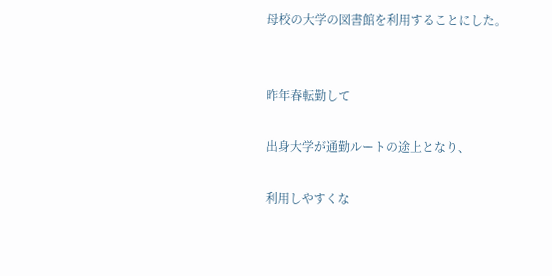母校の大学の図書館を利用することにした。


昨年春転勤して

出身大学が通勤ルートの途上となり、

利用しやすくな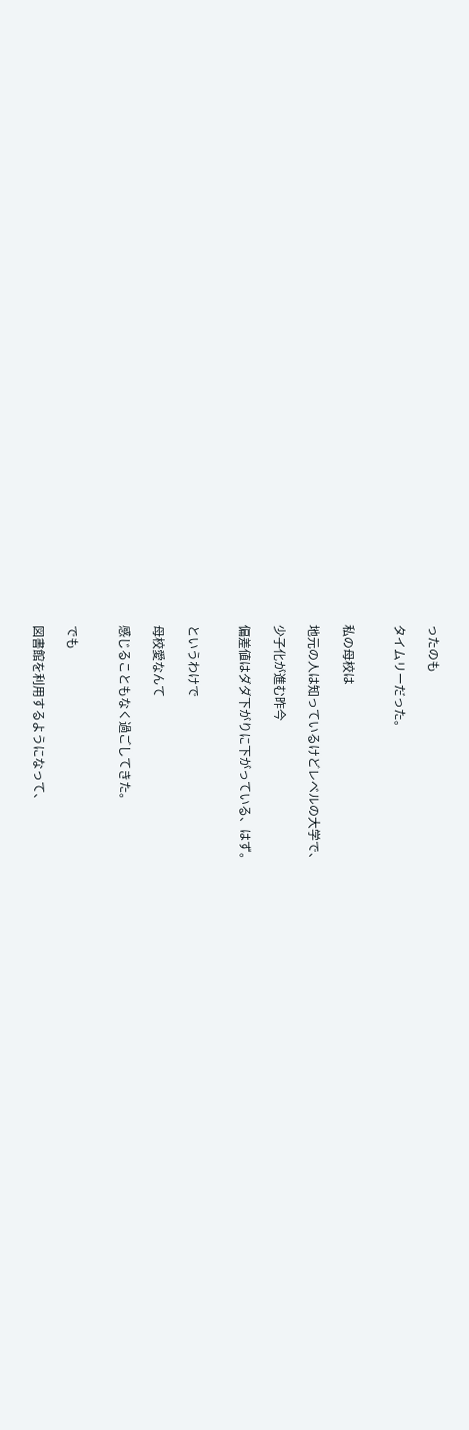ったのも

タイムリーだった。


私の母校は

地元の人は知っているけどレベルの大学で、

少子化が進む昨今

偏差値はダダ下がりに下がっている、はず。


というわけで

母校愛なんて

感じることもなく過ごしてきた。


でも

図書館を利用するようになって、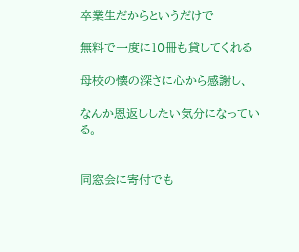卒業生だからというだけで

無料で一度に10冊も貸してくれる

母校の懐の深さに心から感謝し、

なんか恩返ししたい気分になっている。


同窓会に寄付でも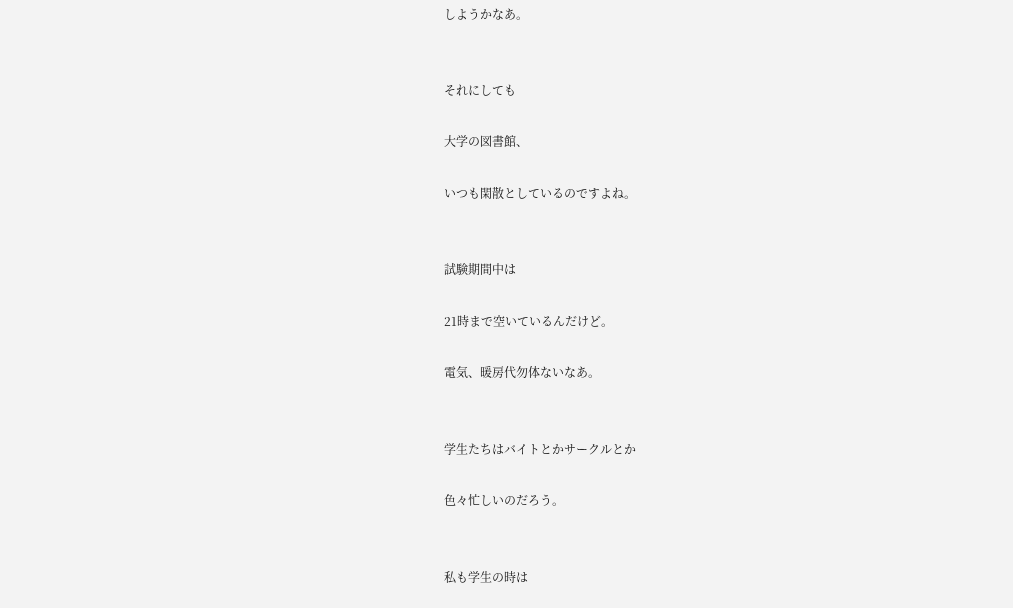しようかなあ。


それにしても

大学の図書館、

いつも閑散としているのですよね。


試験期間中は

21時まで空いているんだけど。

電気、暖房代勿体ないなあ。


学生たちはバイトとかサークルとか

色々忙しいのだろう。


私も学生の時は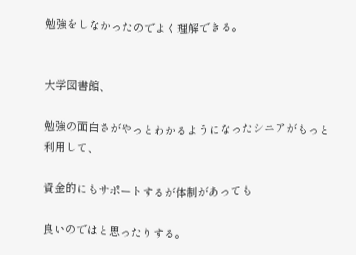勉強をしなかったのでよく理解できる。


大学図書館、

勉強の面白さがやっとわかるようになったシニアがもっと利用して、

資金的にもサポートするが体制があっても

良いのではと思ったりする。